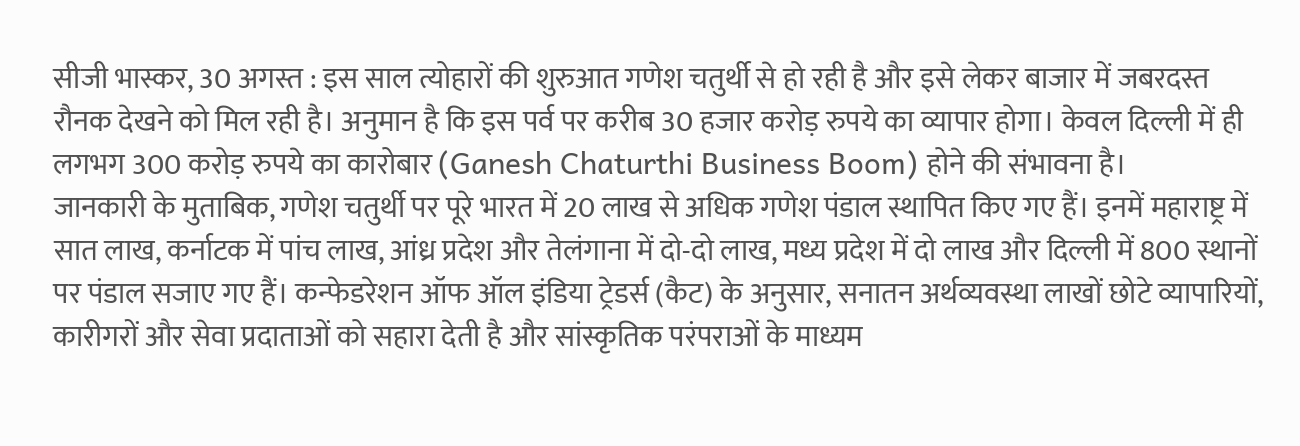सीजी भास्कर, 30 अगस्त : इस साल त्योहारों की शुरुआत गणेश चतुर्थी से हो रही है और इसे लेकर बाजार में जबरदस्त रौनक देखने को मिल रही है। अनुमान है कि इस पर्व पर करीब 30 हजार करोड़ रुपये का व्यापार होगा। केवल दिल्ली में ही लगभग 300 करोड़ रुपये का कारोबार (Ganesh Chaturthi Business Boom) होने की संभावना है।
जानकारी के मुताबिक, गणेश चतुर्थी पर पूरे भारत में 20 लाख से अधिक गणेश पंडाल स्थापित किए गए हैं। इनमें महाराष्ट्र में सात लाख, कर्नाटक में पांच लाख, आंध्र प्रदेश और तेलंगाना में दो-दो लाख, मध्य प्रदेश में दो लाख और दिल्ली में 800 स्थानों पर पंडाल सजाए गए हैं। कन्फेडरेशन ऑफ ऑल इंडिया ट्रेडर्स (कैट) के अनुसार, सनातन अर्थव्यवस्था लाखों छोटे व्यापारियों, कारीगरों और सेवा प्रदाताओं को सहारा देती है और सांस्कृतिक परंपराओं के माध्यम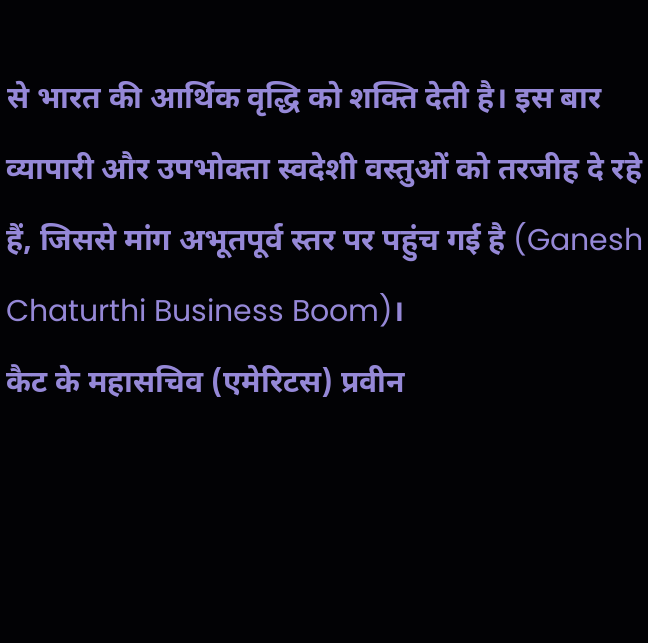से भारत की आर्थिक वृद्धि को शक्ति देती है। इस बार व्यापारी और उपभोक्ता स्वदेशी वस्तुओं को तरजीह दे रहे हैं, जिससे मांग अभूतपूर्व स्तर पर पहुंच गई है (Ganesh Chaturthi Business Boom)।
कैट के महासचिव (एमेरिटस) प्रवीन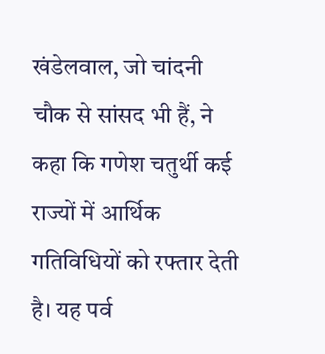खंडेलवाल, जो चांदनी चौक से सांसद भी हैं, ने कहा कि गणेश चतुर्थी कई राज्यों में आर्थिक गतिविधियों को रफ्तार देती है। यह पर्व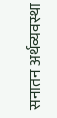सनातन अर्थव्यवस्था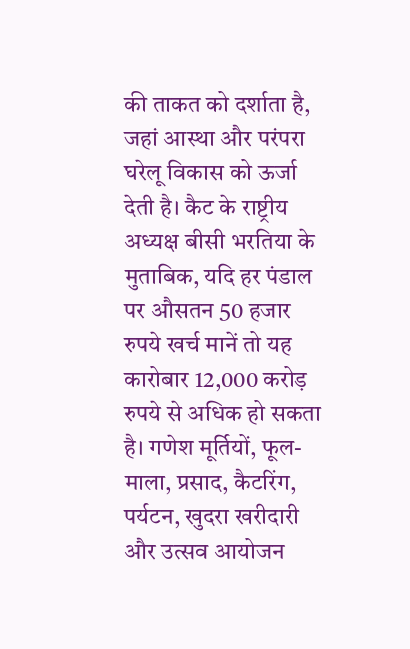की ताकत को दर्शाता है, जहां आस्था और परंपरा घरेलू विकास को ऊर्जा देती है। कैट के राष्ट्रीय अध्यक्ष बीसी भरतिया के मुताबिक, यदि हर पंडाल पर औसतन 50 हजार रुपये खर्च मानें तो यह कारोबार 12,000 करोड़ रुपये से अधिक हो सकता है। गणेश मूर्तियों, फूल-माला, प्रसाद, कैटरिंग, पर्यटन, खुदरा खरीदारी और उत्सव आयोजन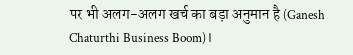पर भी अलग-अलग खर्च का बड़ा अनुमान है (Ganesh Chaturthi Business Boom)।